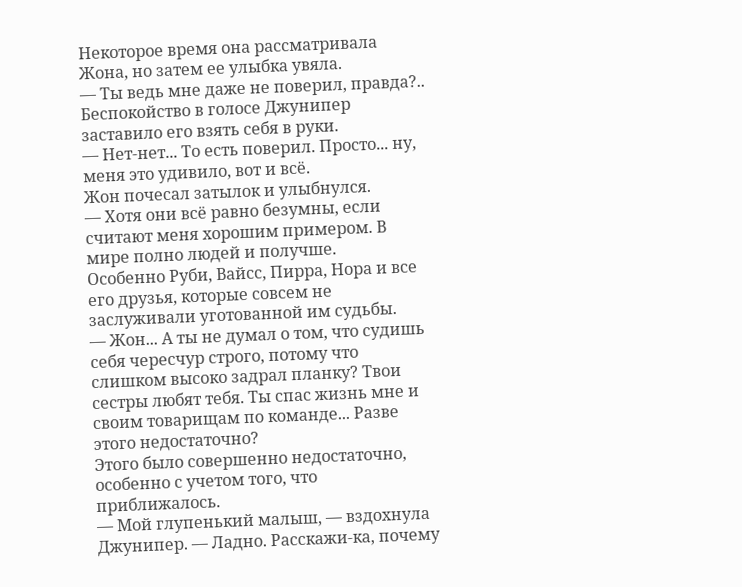Некоторое время она рассматривала Жона, но затем ее улыбка увяла.
— Ты ведь мне даже не поверил, правда?..
Беспокойство в голосе Джунипер заставило его взять себя в руки.
— Нет-нет... То есть поверил. Просто... ну, меня это удивило, вот и всё.
Жон почесал затылок и улыбнулся.
— Хотя они всё равно безумны, если считают меня хорошим примером. В мире полно людей и получше.
Особенно Руби, Вайсс, Пирра, Нора и все его друзья, которые совсем не заслуживали уготованной им судьбы.
— Жон... А ты не думал о том, что судишь себя чересчур строго, потому что слишком высоко задрал планку? Твои сестры любят тебя. Ты спас жизнь мне и своим товарищам по команде... Разве этого недостаточно?
Этого было совершенно недостаточно, особенно с учетом того, что приближалось.
— Мой глупенький малыш, — вздохнула Джунипер. — Ладно. Расскажи-ка, почему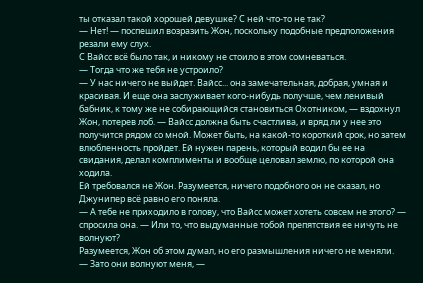ты отказал такой хорошей девушке? С ней что-то не так?
— Нет! — поспешил возразить Жон, поскольку подобные предположения резали ему слух.
С Вайсс всё было так, и никому не стоило в этом сомневаться.
— Тогда что же тебя не устроило?
— У нас ничего не выйдет. Вайсс... она замечательная, добрая, умная и красивая. И еще она заслуживает кого-нибудь получше, чем ленивый бабник, к тому же не собирающийся становиться Охотником, — вздохнул Жон, потерев лоб. — Вайсс должна быть счастлива, и вряд ли у нее это получится рядом со мной. Может быть, на какой-то короткий срок, но затем влюбленность пройдет. Ей нужен парень, который водил бы ее на свидания, делал комплименты и вообще целовал землю, по которой она ходила.
Ей требовался не Жон. Разумеется, ничего подобного он не сказал, но Джунипер всё равно его поняла.
— А тебе не приходило в голову, что Вайсс может хотеть совсем не этого? — спросила она. — Или то, что выдуманные тобой препятствия ее ничуть не волнуют?
Разумеется, Жон об этом думал, но его размышления ничего не меняли.
— Зато они волнуют меня, —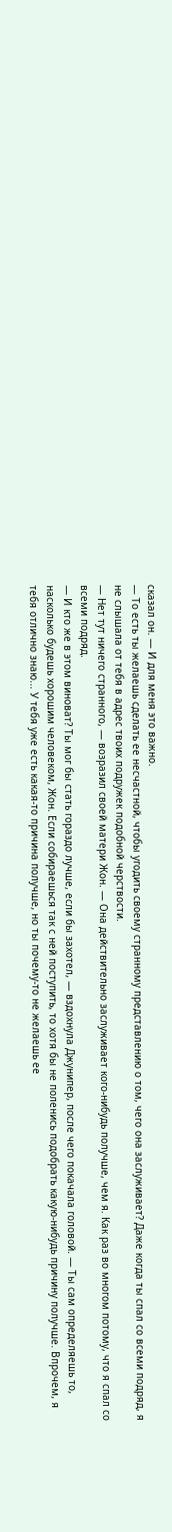сказал он. — И для меня это важно.
— То есть ты желаешь сделать ее несчастной, чтобы угодить своему странному представлению о том, чего она заслуживает? Даже когда ты спал со всеми подряд, я не слышала от тебя в адрес твоих подружек подобной черствости.
— Нет тут ничего странного, — возразил своей матери Жон. — Она действительно заслуживает кого-нибудь получше, чем я. Как раз во многом потому, что я спал со всеми подряд.
— И кто же в этом виноват? Ты мог бы стать гораздо лучше, если бы захотел, — вздохнула Джунипер, после чего покачала головой. — Ты сам определяешь то, насколько будешь хорошим человеком, Жон. Если собираешься так с ней поступить, то хотя бы не поленись подобрать какую-нибудь причину получше. Впрочем, я тебя отлично знаю... У тебя уже есть какая-то причина получше, но ты почему-то не желаешь ее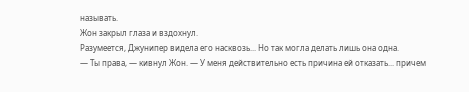называть.
Жон закрыл глаза и вздохнул.
Разумеется, Джунипер видела его насквозь... Но так могла делать лишь она одна.
— Ты права, — кивнул Жон. — У меня действительно есть причина ей отказать... причем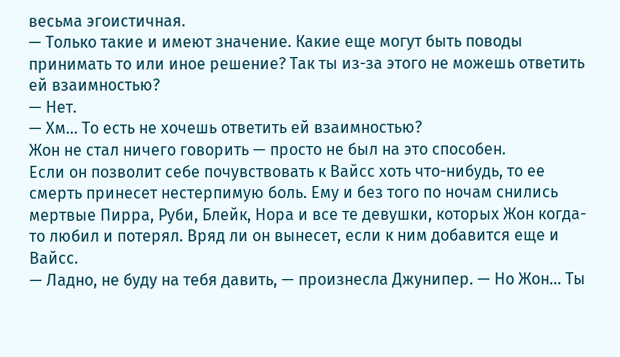весьма эгоистичная.
— Только такие и имеют значение. Какие еще могут быть поводы принимать то или иное решение? Так ты из-за этого не можешь ответить ей взаимностью?
— Нет.
— Хм... То есть не хочешь ответить ей взаимностью?
Жон не стал ничего говорить — просто не был на это способен.
Если он позволит себе почувствовать к Вайсс хоть что-нибудь, то ее смерть принесет нестерпимую боль. Ему и без того по ночам снились мертвые Пирра, Руби, Блейк, Нора и все те девушки, которых Жон когда-то любил и потерял. Вряд ли он вынесет, если к ним добавится еще и Вайсс.
— Ладно, не буду на тебя давить, — произнесла Джунипер. — Но Жон... Ты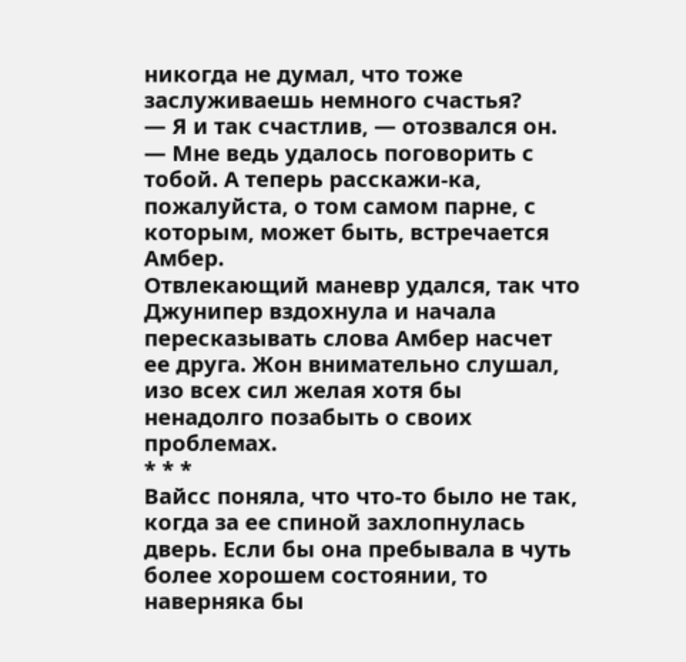никогда не думал, что тоже заслуживаешь немного счастья?
— Я и так счастлив, — отозвался он. — Мне ведь удалось поговорить с тобой. А теперь расскажи-ка, пожалуйста, о том самом парне, с которым, может быть, встречается Амбер.
Отвлекающий маневр удался, так что Джунипер вздохнула и начала пересказывать слова Амбер насчет ее друга. Жон внимательно слушал, изо всех сил желая хотя бы ненадолго позабыть о своих проблемах.
* * *
Вайсс поняла, что что-то было не так, когда за ее спиной захлопнулась дверь. Если бы она пребывала в чуть более хорошем состоянии, то наверняка бы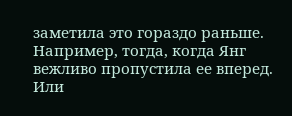заметила это гораздо раньше. Например, тогда, когда Янг вежливо пропустила ее вперед. Или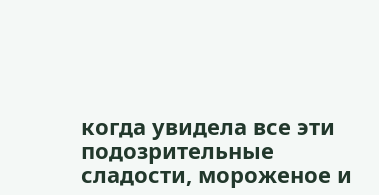когда увидела все эти подозрительные сладости, мороженое и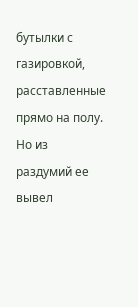бутылки с газировкой, расставленные прямо на полу. Но из раздумий ее вывел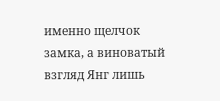именно щелчок замка, а виноватый взгляд Янг лишь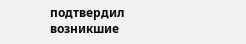подтвердил возникшие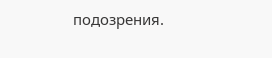подозрения.